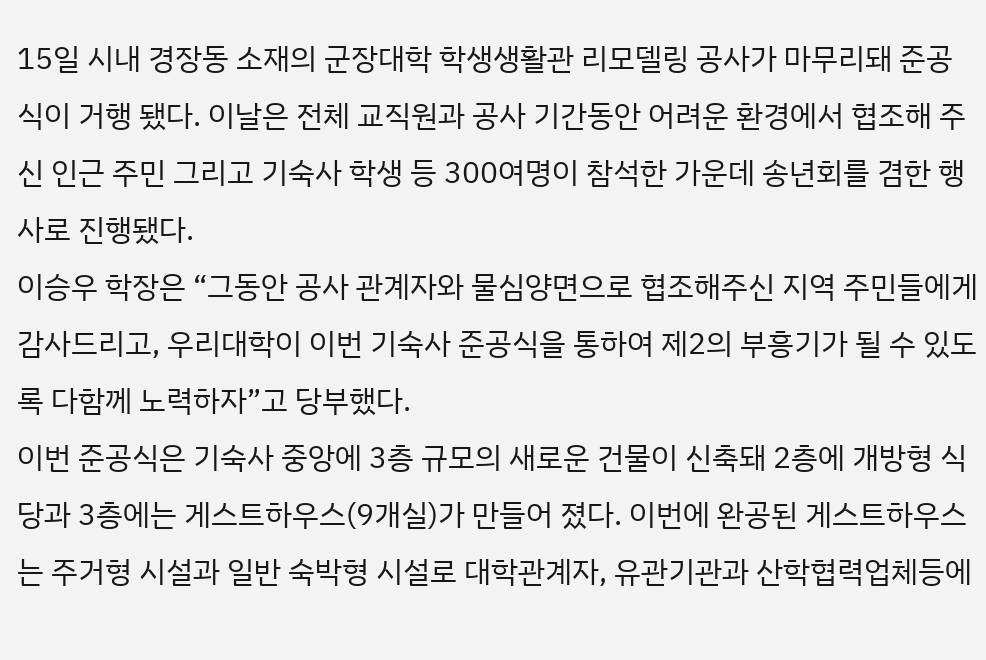15일 시내 경장동 소재의 군장대학 학생생활관 리모델링 공사가 마무리돼 준공식이 거행 됐다. 이날은 전체 교직원과 공사 기간동안 어려운 환경에서 협조해 주신 인근 주민 그리고 기숙사 학생 등 300여명이 참석한 가운데 송년회를 겸한 행사로 진행됐다.
이승우 학장은 “그동안 공사 관계자와 물심양면으로 협조해주신 지역 주민들에게 감사드리고, 우리대학이 이번 기숙사 준공식을 통하여 제2의 부흥기가 될 수 있도록 다함께 노력하자”고 당부했다.
이번 준공식은 기숙사 중앙에 3층 규모의 새로운 건물이 신축돼 2층에 개방형 식당과 3층에는 게스트하우스(9개실)가 만들어 졌다. 이번에 완공된 게스트하우스는 주거형 시설과 일반 숙박형 시설로 대학관계자, 유관기관과 산학협력업체등에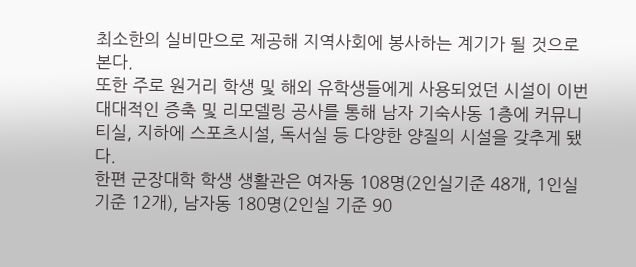최소한의 실비만으로 제공해 지역사회에 봉사하는 계기가 될 것으로 본다.
또한 주로 원거리 학생 및 해외 유학생들에게 사용되었던 시설이 이번 대대적인 증축 및 리모델링 공사를 통해 남자 기숙사동 1층에 커뮤니티실, 지하에 스포츠시설, 독서실 등 다양한 양질의 시설을 갖추게 됐다.
한편 군장대학 학생 생활관은 여자동 108명(2인실기준 48개, 1인실기준 12개), 남자동 180명(2인실 기준 90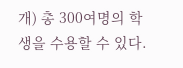개) 총 300여명의 학생을 수용할 수 있다.